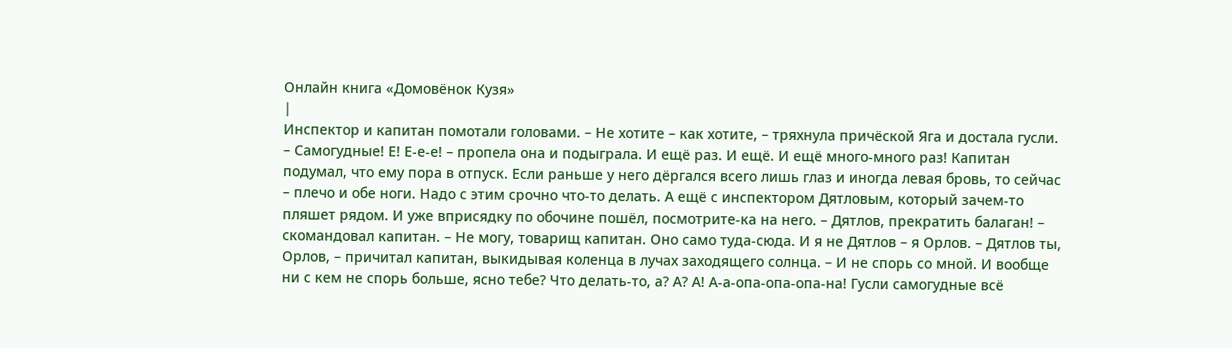Онлайн книга «Домовёнок Кузя»
|
Инспектор и капитан помотали головами. – Не хотите – как хотите, – тряхнула причёской Яга и достала гусли. – Самогудные! Е! Е-е-е! – пропела она и подыграла. И ещё раз. И ещё. И ещё много-много раз! Капитан подумал, что ему пора в отпуск. Если раньше у него дёргался всего лишь глаз и иногда левая бровь, то сейчас – плечо и обе ноги. Надо с этим срочно что-то делать. А ещё с инспектором Дятловым, который зачем-то пляшет рядом. И уже вприсядку по обочине пошёл, посмотрите-ка на него. – Дятлов, прекратить балаган! – скомандовал капитан. – Не могу, товарищ капитан. Оно само туда-сюда. И я не Дятлов – я Орлов. – Дятлов ты, Орлов, – причитал капитан, выкидывая коленца в лучах заходящего солнца. – И не спорь со мной. И вообще ни с кем не спорь больше, ясно тебе? Что делать-то, а? А? А! А-а-опа-опа-опа-на! Гусли самогудные всё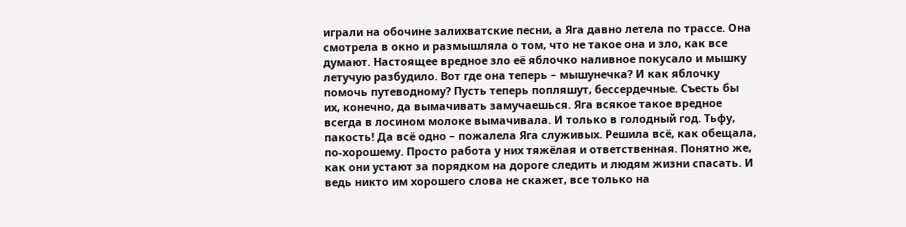играли на обочине залихватские песни, а Яга давно летела по трассе. Она смотрела в окно и размышляла о том, что не такое она и зло, как все думают. Настоящее вредное зло её яблочко наливное покусало и мышку летучую разбудило. Вот где она теперь – мышунечка? И как яблочку помочь путеводному? Пусть теперь попляшут, бессердечные. Съесть бы их, конечно, да вымачивать замучаешься. Яга всякое такое вредное всегда в лосином молоке вымачивала. И только в голодный год. Тьфу, пакость! Да всё одно – пожалела Яга служивых. Решила всё, как обещала, по-хорошему. Просто работа у них тяжёлая и ответственная. Понятно же, как они устают за порядком на дороге следить и людям жизни спасать. И ведь никто им хорошего слова не скажет, все только на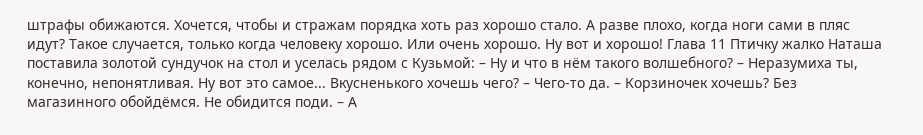штрафы обижаются. Хочется, чтобы и стражам порядка хоть раз хорошо стало. А разве плохо, когда ноги сами в пляс идут? Такое случается, только когда человеку хорошо. Или очень хорошо. Ну вот и хорошо! Глава 11 Птичку жалко Наташа поставила золотой сундучок на стол и уселась рядом с Кузьмой: – Ну и что в нём такого волшебного? – Неразумиха ты, конечно, непонятливая. Ну вот это самое... Вкусненького хочешь чего? – Чего-то да. – Корзиночек хочешь? Без магазинного обойдёмся. Не обидится поди. – А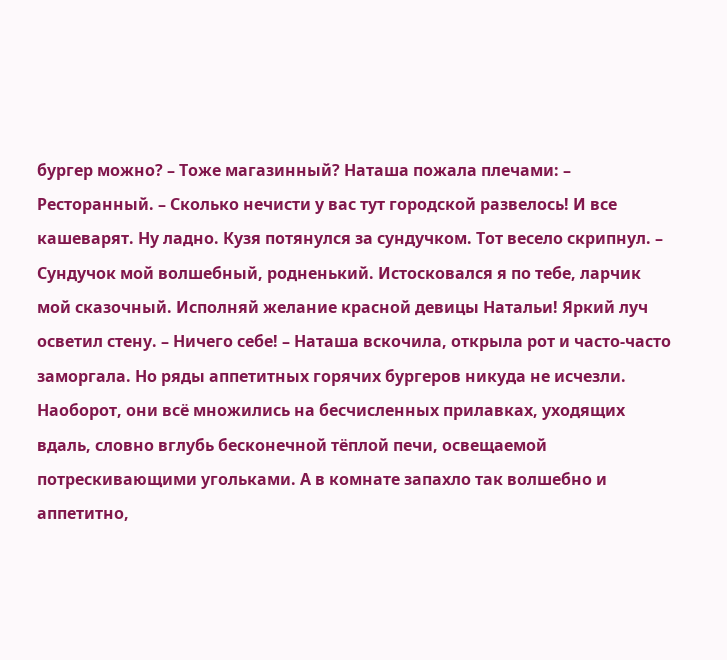бургер можно? – Тоже магазинный? Наташа пожала плечами: – Ресторанный. – Сколько нечисти у вас тут городской развелось! И все кашеварят. Ну ладно. Кузя потянулся за сундучком. Тот весело скрипнул. – Сундучок мой волшебный, родненький. Истосковался я по тебе, ларчик мой сказочный. Исполняй желание красной девицы Натальи! Яркий луч осветил стену. – Ничего себе! – Наташа вскочила, открыла рот и часто-часто заморгала. Но ряды аппетитных горячих бургеров никуда не исчезли. Наоборот, они всё множились на бесчисленных прилавках, уходящих вдаль, словно вглубь бесконечной тёплой печи, освещаемой потрескивающими угольками. А в комнате запахло так волшебно и аппетитно,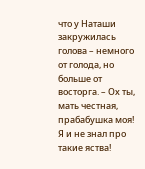что у Наташи закружилась голова – немного от голода, но больше от восторга. – Ох ты, мать честная, прабабушка моя! Я и не знал про такие яства!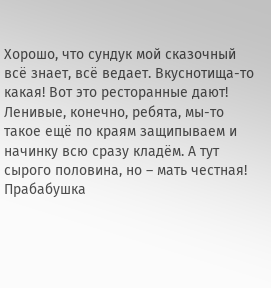Хорошо, что сундук мой сказочный всё знает, всё ведает. Вкуснотища-то какая! Вот это ресторанные дают! Ленивые, конечно, ребята, мы-то такое ещё по краям защипываем и начинку всю сразу кладём. А тут сырого половина, но – мать честная! Прабабушка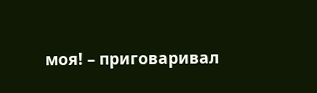моя! – приговаривал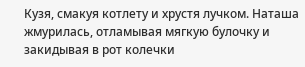Кузя, смакуя котлету и хрустя лучком. Наташа жмурилась, отламывая мягкую булочку и закидывая в рот колечки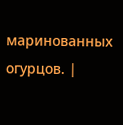маринованных огурцов. |